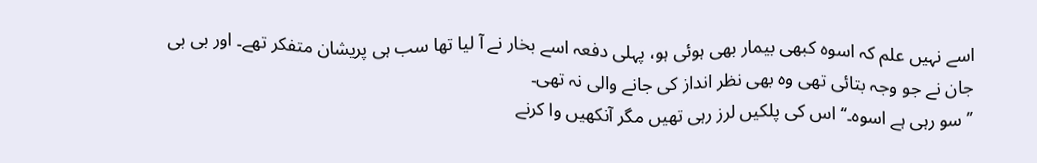اسے نہیں علم کہ اسوہ کبھی بیمار بھی ہوئی ہو، پہلی دفعہ اسے بخار نے آ لیا تھا سب ہی پریشان متفکر تھے۔ اور بی بی جان نے جو وجہ بتائی تھی وہ بھی نظر انداز کی جانے والی نہ تھی۔
’’سو رہی ہے اسوہ۔‘‘ اس کی پلکیں لرز رہی تھیں مگر آنکھیں وا کرنے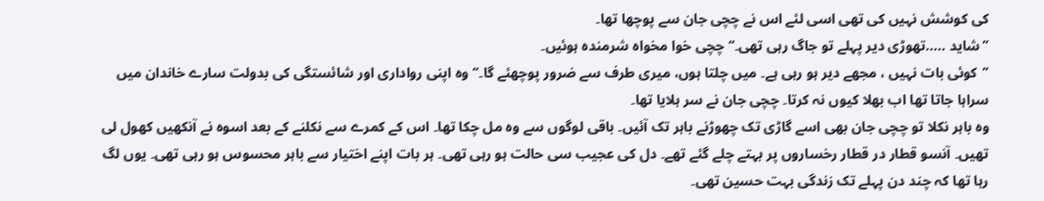کی کوشش نہیں کی تھی اسی لئے اس نے چچی جان سے پوچھا تھا۔
’’شاید .....تھوڑی دیر پہلے تو جاگ رہی تھی۔‘‘چچی خوا مخواہ شرمندہ ہوئیں۔
’’کوئی بات نہیں ، مجھے دیر ہو رہی ہے۔ میں چلتا ہوں، میری طرف سے ضرور پوچھئے گا۔‘‘ وہ اپنی رواداری اور شائستگی کی بدولت سارے خاندان میں سراہا جاتا تھا اب بھلا کیوں نہ کرتا۔ چچی جان نے سر ہلایا تھا۔
وہ باہر نکلا تو چچی جان بھی اسے گاڑی تک چھوڑنے باہر تک آئیں۔ باقی لوگوں سے وہ مل چکا تھا۔ اس کے کمرے سے نکلنے کے بعد اسوہ نے آنکھیں کھول لی تھیں۔ آنسو قطار در قطار رخساروں پر بہتے چلے گئے تھے۔ دل کی عجیب سی حالت ہو رہی تھی۔ ہر بات اپنے اختیار سے باہر محسوس ہو رہی تھی۔ یوں لگ رہا تھا کہ چند دن پہلے تک زندگی بہت حسین تھی۔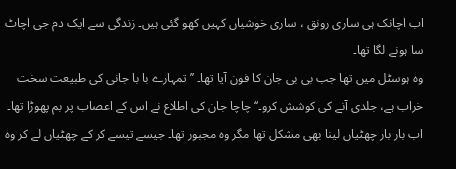اب اچانک ہی ساری رونق ، ساری خوشیاں کہیں کھو گئی ہیں۔ زندگی سے ایک دم جی اچاٹ سا ہونے لگا تھا۔
وہ ہوسٹل میں تھا جب بی بی جان کا فون آیا تھا۔ ’’تمہارے با با جانی کی طبیعت سخت خراب ہے، جلدی آنے کی کوشش کرو۔‘‘ چاچا جان کی اطلاع نے اس کے اعصاب پر بم پھوڑا تھا۔ اب بار بار چھٹیاں لینا بھی مشکل تھا مگر وہ مجبور تھا۔ جیسے تیسے کر کے چھٹیاں لے کر وہ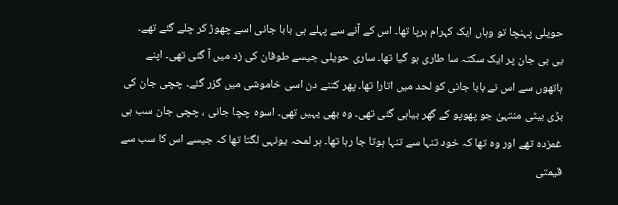حویلی پہنچا تو وہاں ایک کہرام برپا تھا۔ اس کے آنے سے پہلے ہی بابا جانی اسے چھوڑ کر چلے گئے تھے۔
بی بی جان پر ایک سکتہ سا طاری ہو گیا تھا۔ ساری حویلی جیسے طوفان کی زد میں آ گئی تھی۔ اپنے ہاتھوں سے اس نے بابا جانی کو لحد میں اتارا تھا۔ پھر کتنے دن اسی خاموشی میں گزر گئے۔ چچی جان کی بڑی بیٹی منتہیٰ جو پھوپو کے گھر بیاہی گئی تھی۔ وہ بھی یہیں تھی۔ اسوہ چچا جانی ، چچی جان سب ہی غمزدہ تھے اور وہ تھا کہ خود تنہا سے تنہا ہوتا جا رہا تھا۔ ہر لمحہ یونہی لگتا تھا کہ جیسے اس کا سب سے قیمتی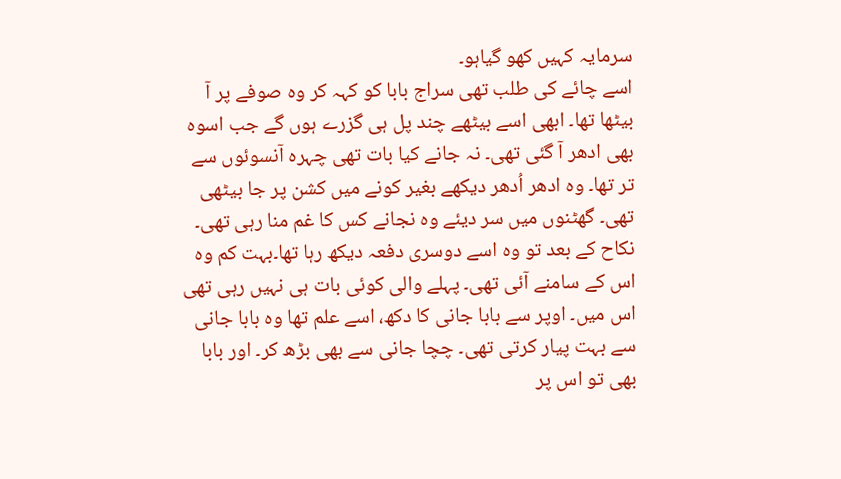سرمایہ کہیں کھو گیاہو۔
اسے چائے کی طلب تھی سراج بابا کو کہہ کر وہ صوفے پر آ بیٹھا تھا۔ ابھی اسے بیٹھے چند پل ہی گزرے ہوں گے جب اسوہ بھی ادھر آ گئی تھی۔ نہ جانے کیا بات تھی چہرہ آنسوئوں سے تر تھا۔ وہ ادھر اُدھر دیکھے بغیر کونے میں کشن پر جا بیٹھی تھی۔ گھٹنوں میں سر دیئے وہ نجانے کس کا غم منا رہی تھی۔ نکاح کے بعد تو وہ اسے دوسری دفعہ دیکھ رہا تھا۔بہت کم وہ اس کے سامنے آئی تھی۔ پہلے والی کوئی بات ہی نہیں رہی تھی اس میں۔ اوپر سے بابا جانی کا دکھ، اسے علم تھا وہ بابا جانی سے بہت پیار کرتی تھی۔ چچا جانی سے بھی بڑھ کر۔ اور بابا بھی تو اس پر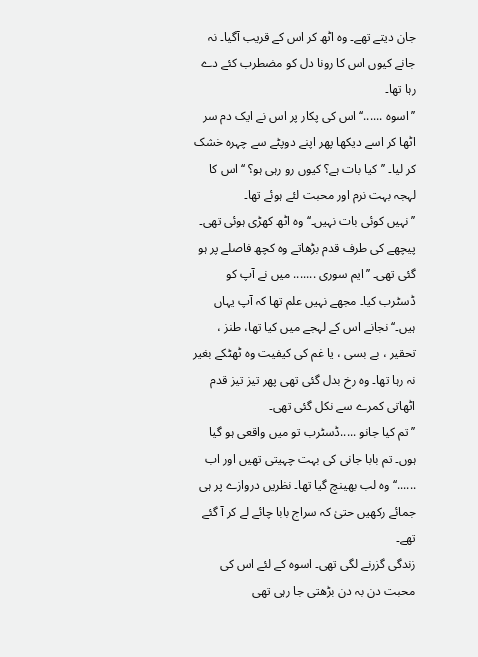جان دیتے تھے۔ وہ اٹھ کر اس کے قریب آگیا۔ نہ جانے کیوں اس کا رونا دل کو مضطرب کئے دے رہا تھا۔
’’اسوہ ......‘‘ اس کی پکار پر اس نے ایک دم سر اٹھا کر اسے دیکھا پھر اپنے دوپٹے سے چہرہ خشک کر لیا۔ ’’کیا بات ہے؟ کیوں رو رہی ہو؟ ‘‘ اس کا لہجہ بہت نرم اور محبت لئے ہوئے تھا۔
’’نہیں کوئی بات نہیں۔‘‘ وہ اٹھ کھڑی ہوئی تھی۔ پیچھے کی طرف قدم بڑھاتے وہ کچھ فاصلے پر ہو گئی تھی۔ ’’ایم سوری ....... میں نے آپ کو ڈسٹرب کیا۔ مجھے نہیں علم تھا کہ آپ یہاں ہیں۔‘‘ نجانے اس کے لہجے میں کیا تھا، طنز ، تحقیر ، بے بسی ، یا غم کی کیفیت وہ ٹھٹکے بغیر نہ رہا تھا۔ وہ رخ بدل گئی تھی پھر تیز تیز قدم اٹھاتی کمرے سے نکل گئی تھی۔
’’تم کیا جانو .....ڈسٹرب تو میں واقعی ہو گیا ہوں۔ تم بابا جانی کی بہت چہیتی تھیں اور اب ......‘‘ وہ لب بھینچ گیا تھا۔ نظریں دروازے پر ہی جمائے رکھیں حتیٰ کہ سراج بابا چائے لے کر آ گئے تھے۔
زندگی گزرنے لگی تھی۔ اسوہ کے لئے اس کی محبت دن بہ دن بڑھتی جا رہی تھی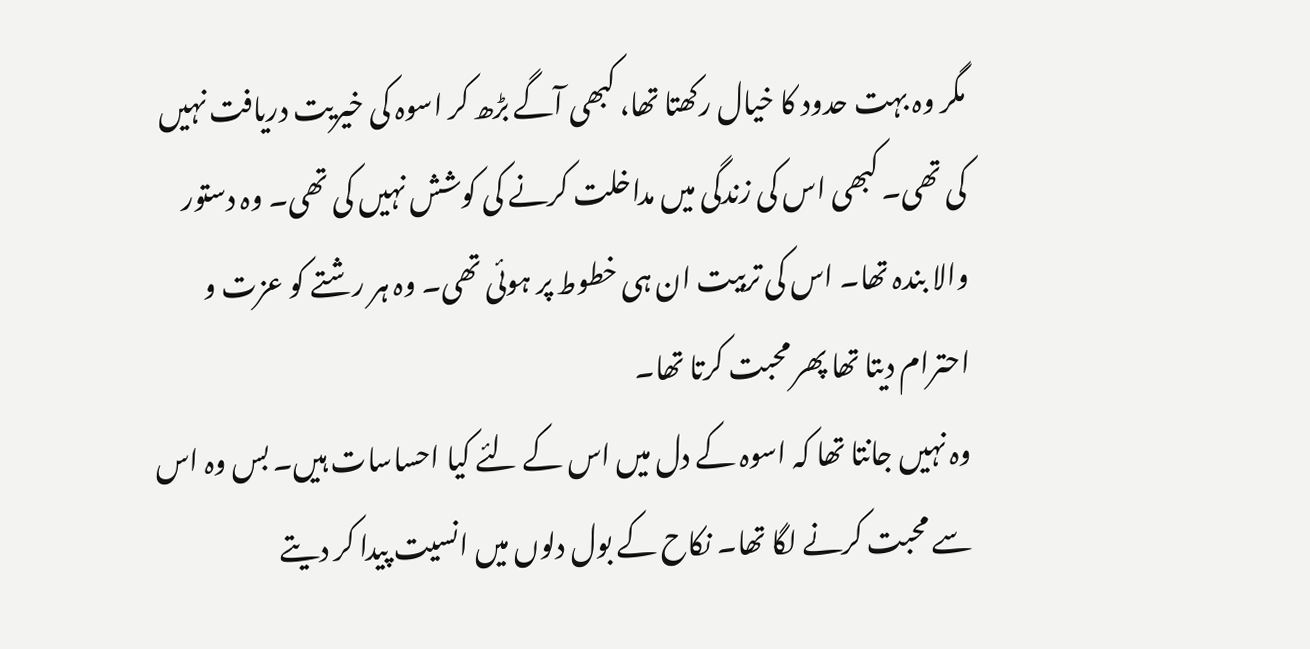مگر وہ بہت حدود کا خیال رکھتا تھا، کبھی آگے بڑھ کر اسوہ کی خیریت دریافت نہیں کی تھی۔ کبھی اس کی زندگی میں مداخلت کرنے کی کوشش نہیں کی تھی۔ وہ دستور والا بندہ تھا۔ اس کی تربیت ان ہی خطوط پر ہوئی تھی۔ وہ ہر رشتے کو عزت و احترام دیتا تھا پھر محبت کرتا تھا۔
وہ نہیں جانتا تھا کہ اسوہ کے دل میں اس کے لئے کیا احساسات ہیں۔ بس وہ اس سے محبت کرنے لگا تھا۔ نکاح کے بول دلوں میں انسیت پیدا کر دیتے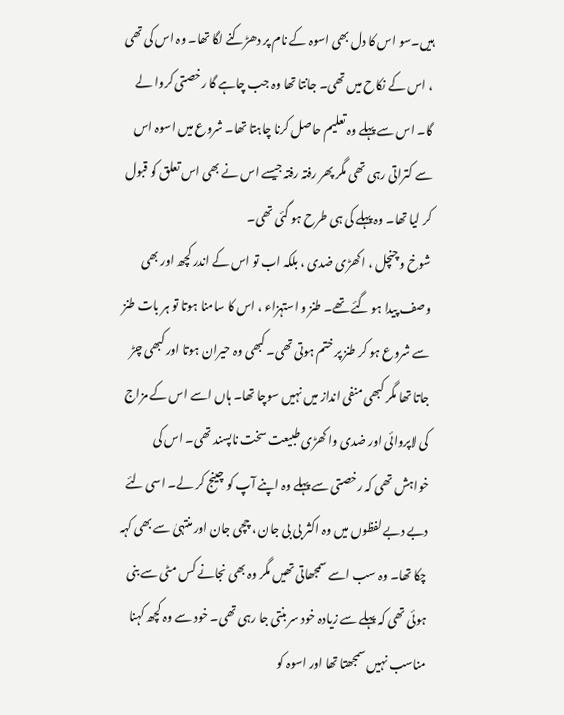ہیں۔سو اس کا دل بھی اسوہ کے نام پر دھڑکنے لگا تھا۔ وہ اس کی تھی ، اس کے نکاح میں تھی۔ جانتا تھا وہ جب چاہے گا رخصتی کروا لے گا۔ اس سے پہلے وہ تعلیم حاصل کرنا چاہتا تھا۔ شروع میں اسوہ اس سے کتراتی رہی تھی مگر پھر رفتہ رفتہ جیسے اس نے بھی اس تعلق کو قبول کر لیا تھا۔ وہ پہلے کی ہی طرح ہو گئی تھی۔
شوخ و چنچل ، اکھڑی ضدی ، بلکہ اب تو اس کے اندر کچھ اور بھی وصف پیدا ہو گئے تھے۔ طنز و استہزاء ، اس کا سامنا ہوتا تو ہر بات طنز سے شروع ہو کر طنز پر ختم ہوتی تھی۔ کبھی وہ حیران ہوتا اور کبھی چڑ جاتا تھا مگر کبھی منفی انداز میں نہیں سوچا تھا۔ ہاں اسے اس کے مزاج کی لاپروائی اور ضدی وا کھڑی طبیعت سخت ناپسند تھی۔ اس کی خواہش تھی کہ رخصتی سے پہلے وہ اپنے آپ کو چینج کر لے۔ اسی لئے دبے دبے لفظوں میں وہ اکثر بی بی جان ، چچی جان اور منتہیٰ سے بھی کہہ چکا تھا۔ وہ سب اسے سمجھاتی تھیں مگر وہ بھی نجانے کس مٹی سے بنی ہوئی تھی کہ پہلے سے زیادہ خود سر بنتی جا رہی تھی۔ خود سے وہ کچھ کہنا مناسب نہیں سمجھتا تھا اور اسوہ کو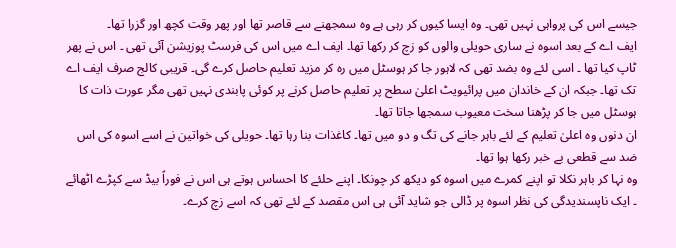جیسے اس کی پرواہی نہیں تھی۔ وہ ایسا کیوں کر رہی ہے وہ سمجھنے سے قاصر تھا اور پھر وقت کچھ اور گزرا تھا۔
ایف اے کے بعد اسوہ نے ساری حویلی والوں کو زچ کر رکھا تھا۔ ایف اے میں اس کی فرسٹ پوزیشن آئی تھی ۔ اس نے پھر ٹاپ کیا تھا ۔ اسی لئے وہ بضد تھی کہ لاہور جا کر ہوسٹل میں رہ کر مزید تعلیم حاصل کرے گی۔ قریبی کالج صرف ایف اے تک تھا۔ جبکہ ان کے خاندان میں پرائیویٹ اعلیٰ سطح پر تعلیم حاصل کرنے پر کوئی پابندی نہیں تھی مگر عورت ذات کا ہوسٹل میں جا کر پڑھنا سخت معیوب سمجھا جاتا تھا۔
ان دنوں وہ اعلیٰ تعلیم کے لئے باہر جانے کی تگ و دو میں تھا۔ کاغذات بنا رہا تھا۔ حویلی کی خواتین نے اسے اسوہ کی اس ضد سے قطعی بے خبر رکھا ہوا تھا۔
وہ نہا کر باہر نکلا تو اپنے کمرے میں اسوہ کو دیکھ کر چونکا۔ اپنے حلئے کا احساس ہوتے ہی اس نے فوراً بیڈ سے کپڑے اٹھائے ۔ ایک ناپسندیدگی کی نظر اسوہ پر ڈالی جو شاید آئی ہی اس مقصد کے لئے تھی کہ اسے زچ کرے۔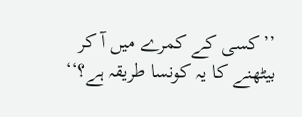’’کسی کے کمرے میں آ کر بیٹھنے کا یہ کونسا طریقہ ہے؟‘‘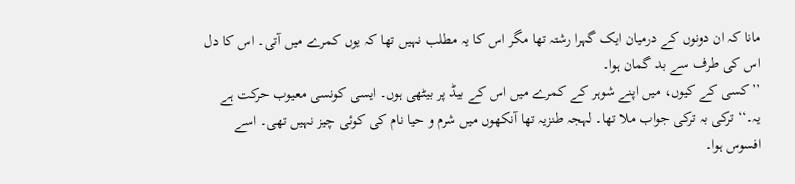مانا کہ ان دونوں کے درمیان ایک گہرا رشتہ تھا مگر اس کا یہ مطلب نہیں تھا کہ یوں کمرے میں آتی۔ اس کا دل اس کی طرف سے بد گمان ہوا۔
’’کسی کے کیوں، میں اپنے شوہر کے کمرے میں اس کے بیڈ پر بیٹھی ہوں۔ ایسی کونسی معیوب حرکت ہے یہ۔‘‘ ترکی بہ ترکی جواب ملا تھا۔ لہجہ طنزیہ تھا آنکھوں میں شرم و حیا نام کی کوئی چیز نہیں تھی۔ اسے افسوس ہوا۔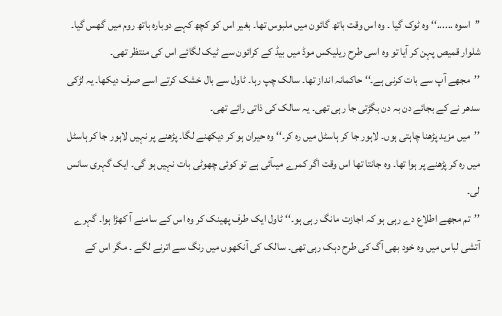’’اسوہ ......‘‘ وہ ٹوک گیا ۔ وہ اس وقت باتھ گائون میں ملبوس تھا۔ بغیر اس کو کچھ کہے دوبارہ باتھ روم میں گھس گیا۔ شلوار قمیص پہن کر آیا تو وہ اسی طرح ریلیکس موڈ میں بیڈ کے کرائون سے ٹیک لگائے اس کی منتظر تھی۔
’’مجھے آپ سے بات کرنی ہے۔‘‘ حاکمانہ انداز تھا۔ سالک چپ رہا۔ ٹاول سے بال خشک کرتے اسے صرف دیکھا۔ یہ لڑکی سدھر نے کے بجائے دن بہ دن بگڑتی جا رہی تھی۔ یہ سالک کی ذاتی رائے تھی۔
’’میں مزید پڑھنا چاہتی ہوں۔ لاہور جا کر ہاسٹل میں رہ کر۔‘‘ وہ حیران ہو کر دیکھنے لگا۔ پڑھنے پر نہیں لاہور جا کر ہاسٹل میں رہ کر پڑھنے پر ہوا تھا۔ وہ جانتا تھا اس وقت اگر کمرے میںآئی ہے تو کوئی چھوٹی بات نہیں ہو گی۔ ایک گہری سانس لی۔
’’تم مجھے اطلاع دے رہی ہو کہ اجازت مانگ رہی ہو۔‘‘ ٹاول ایک طرف پھینک کر وہ اس کے سامنے آ کھڑا ہوا۔ گہرے آتشی لباس میں وہ خود بھی آگ کی طرح دہک رہی تھی۔ سالک کی آنکھوں میں رنگ سے اترنے لگے ۔ مگر اس کے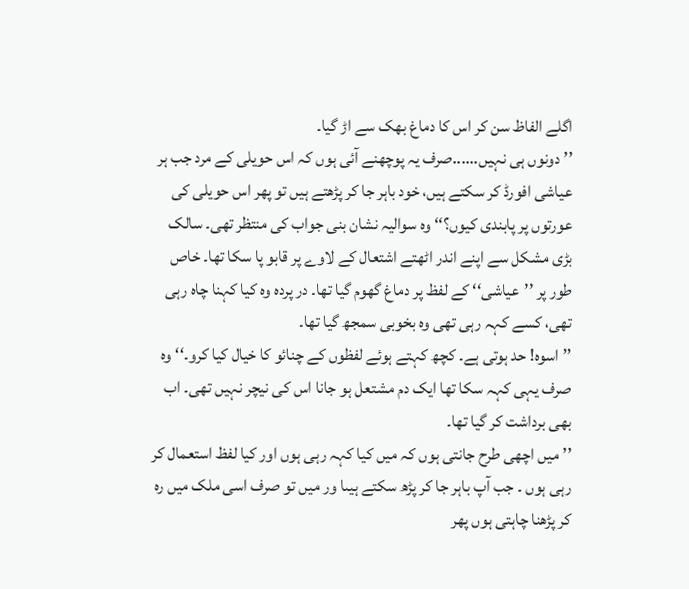اگلے الفاظ سن کر اس کا دماغ بھک سے اڑ گیا۔
’’دونوں ہی نہیں......صرف یہ پوچھنے آئی ہوں کہ اس حویلی کے مرد جب ہر عیاشی افورڈ کر سکتے ہیں، خود باہر جا کر پڑھتے ہیں تو پھر اس حویلی کی عورتوں پر پابندی کیوں؟‘‘ وہ سوالیہ نشان بنی جواب کی منتظر تھی۔ سالک بڑی مشکل سے اپنے اندر اٹھتے اشتعال کے لاوے پر قابو پا سکا تھا۔ خاص طور پر ’’عیاشی‘‘ کے لفظ پر دماغ گھوم گیا تھا۔ در پردہ وہ کیا کہنا چاہ رہی تھی، کسے کہہ رہی تھی وہ بخوبی سمجھ گیا تھا۔
’’اسوہ! حد ہوتی ہے۔ کچھ کہتے ہوئے لفظوں کے چنائو کا خیال کیا کرو۔‘‘ وہ صرف یہی کہہ سکا تھا ایک دم مشتعل ہو جانا اس کی نیچر نہیں تھی۔ اب بھی برداشت کر گیا تھا۔
’’میں اچھی طرح جانتی ہوں کہ میں کیا کہہ رہی ہوں اور کیا لفظ استعمال کر رہی ہوں ۔ جب آپ باہر جا کر پڑھ سکتے ہیںا ور میں تو صرف اسی ملک میں رہ کر پڑھنا چاہتی ہوں پھر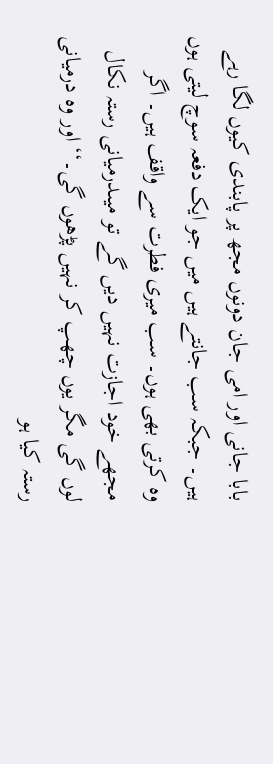بابا جانی اور امی جان دونوں مجھ پر پابندی کیوں لگا رہے ہیں۔ جبکہ سب جانتے ہیں میں جو ایک دفعہ سوچ لیتی ہوں وہ کرتی بھی ہوں۔ سب میری فطرت سے واقف ہیں۔ اگر مجھے خود اجازت نہیں دیں گے تو میںدرمیانی رستہ نکال لوں گی مگر یوں چھپ کر نہیں پڑھوں گی۔‘‘ اور وہ درمیانی رستہ کیا ہو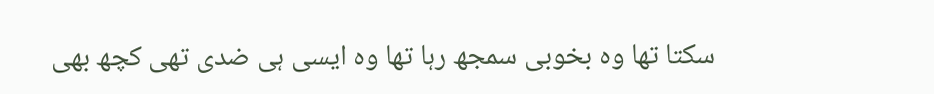سکتا تھا وہ بخوبی سمجھ رہا تھا وہ ایسی ہی ضدی تھی کچھ بھی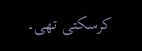کرسکتی تھی۔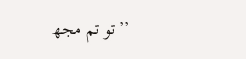’’تو تم مجھ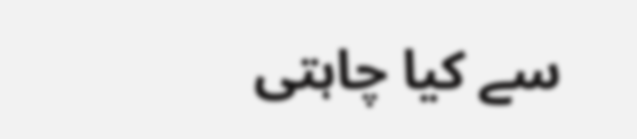سے کیا چاہتی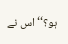ہو؟‘‘ اس نے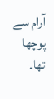آرام سے پوچھا تھا۔